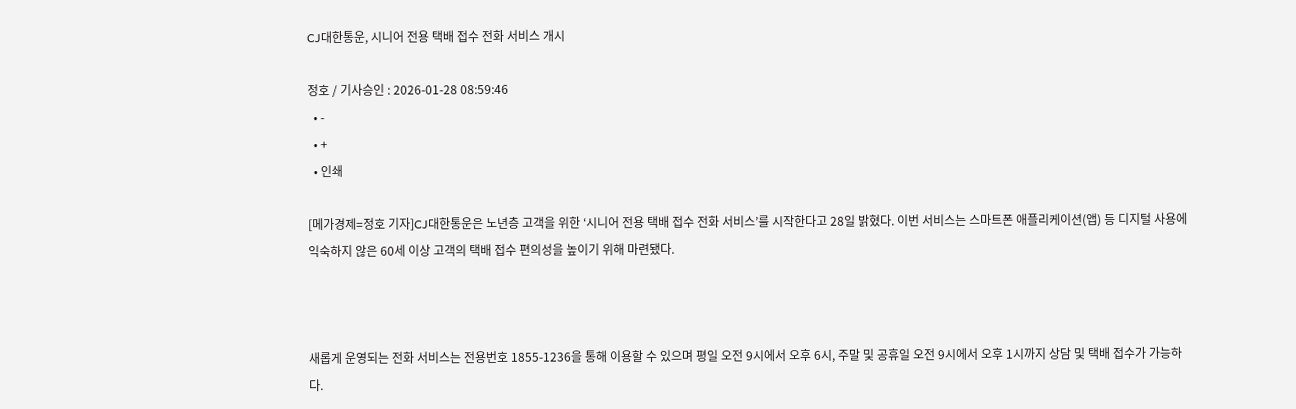CJ대한통운, 시니어 전용 택배 접수 전화 서비스 개시

정호 / 기사승인 : 2026-01-28 08:59:46
  • -
  • +
  • 인쇄

[메가경제=정호 기자]CJ대한통운은 노년층 고객을 위한 ‘시니어 전용 택배 접수 전화 서비스’를 시작한다고 28일 밝혔다. 이번 서비스는 스마트폰 애플리케이션(앱) 등 디지털 사용에 익숙하지 않은 60세 이상 고객의 택배 접수 편의성을 높이기 위해 마련됐다.



새롭게 운영되는 전화 서비스는 전용번호 1855-1236을 통해 이용할 수 있으며 평일 오전 9시에서 오후 6시, 주말 및 공휴일 오전 9시에서 오후 1시까지 상담 및 택배 접수가 가능하다.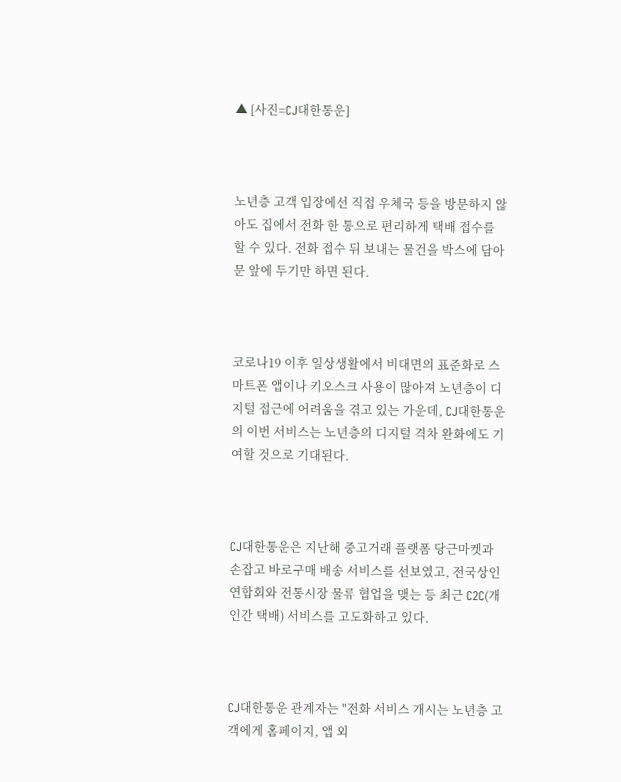▲ [사진=CJ대한통운]



노년층 고객 입장에선 직접 우체국 등을 방문하지 않아도 집에서 전화 한 통으로 편리하게 택배 접수를 할 수 있다. 전화 접수 뒤 보내는 물건을 박스에 담아 문 앞에 두기만 하면 된다.



코로나19 이후 일상생활에서 비대면의 표준화로 스마트폰 앱이나 키오스크 사용이 많아져 노년층이 디지털 접근에 어려움을 겪고 있는 가운데, CJ대한통운의 이번 서비스는 노년층의 디지털 격차 완화에도 기여할 것으로 기대된다.



CJ대한통운은 지난해 중고거래 플랫폼 당근마켓과 손잡고 바로구매 배송 서비스를 선보였고, 전국상인연합회와 전통시장 물류 협업을 맺는 등 최근 C2C(개인간 택배) 서비스를 고도화하고 있다.



CJ대한통운 관계자는 "전화 서비스 개시는 노년층 고객에게 홈페이지, 앱 외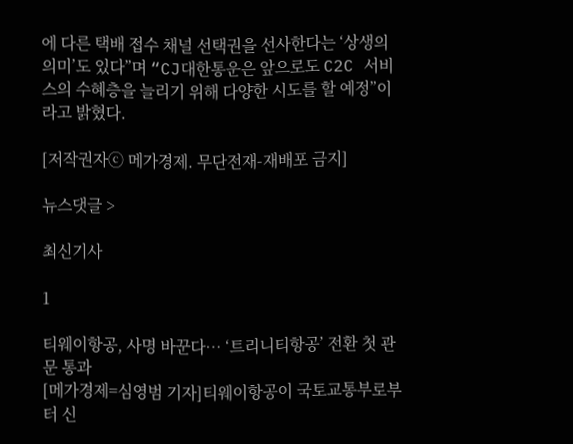에 다른 택배 접수 채널 선택권을 선사한다는 ‘상생의 의미’도 있다”며 “CJ대한통운은 앞으로도 C2C 서비스의 수혜층을 늘리기 위해 다양한 시도를 할 예정”이라고 밝혔다.

[저작권자ⓒ 메가경제. 무단전재-재배포 금지]

뉴스댓글 >

최신기사

1

티웨이항공, 사명 바꾼다… ‘트리니티항공’ 전환 첫 관문 통과
[메가경제=심영범 기자]티웨이항공이 국토교통부로부터 신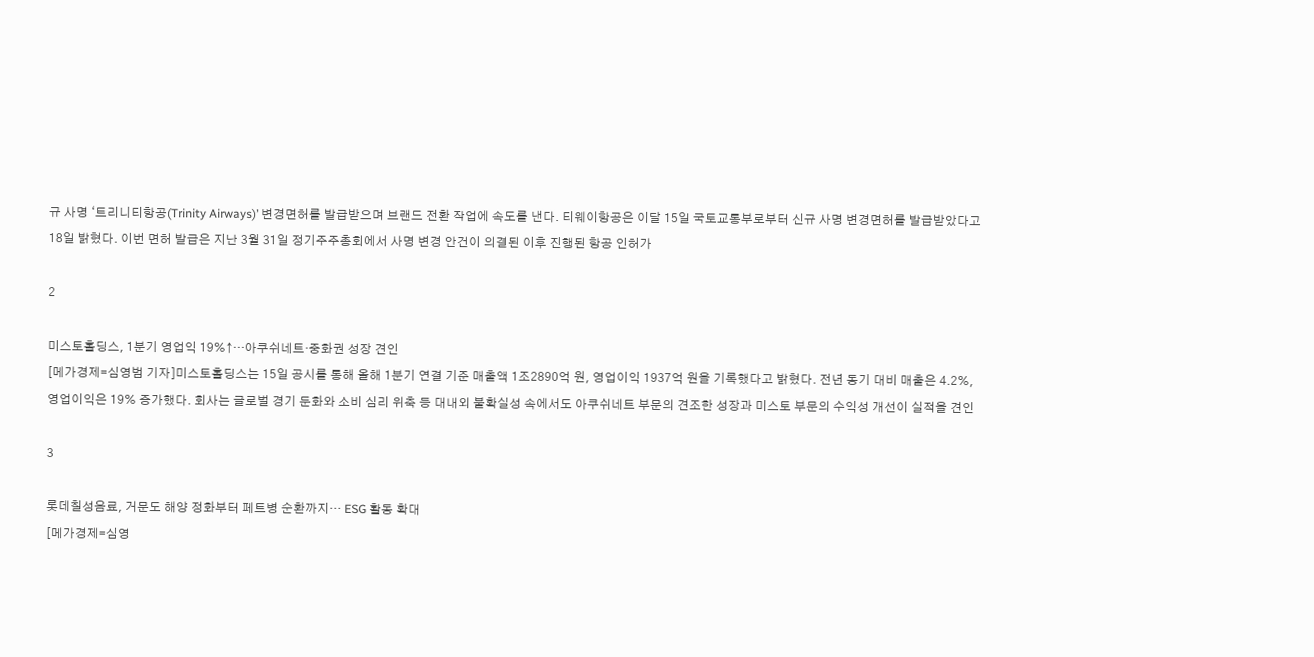규 사명 ‘트리니티항공(Trinity Airways)’ 변경면허를 발급받으며 브랜드 전환 작업에 속도를 낸다. 티웨이항공은 이달 15일 국토교통부로부터 신규 사명 변경면허를 발급받았다고 18일 밝혔다. 이번 면허 발급은 지난 3월 31일 정기주주총회에서 사명 변경 안건이 의결된 이후 진행된 항공 인허가

2

미스토홀딩스, 1분기 영업익 19%↑…아쿠쉬네트·중화권 성장 견인
[메가경제=심영범 기자]미스토홀딩스는 15일 공시를 통해 올해 1분기 연결 기준 매출액 1조2890억 원, 영업이익 1937억 원을 기록했다고 밝혔다. 전년 동기 대비 매출은 4.2%, 영업이익은 19% 증가했다. 회사는 글로벌 경기 둔화와 소비 심리 위축 등 대내외 불확실성 속에서도 아쿠쉬네트 부문의 견조한 성장과 미스토 부문의 수익성 개선이 실적을 견인

3

롯데칠성음료, 거문도 해양 정화부터 페트병 순환까지… ESG 활동 확대
[메가경제=심영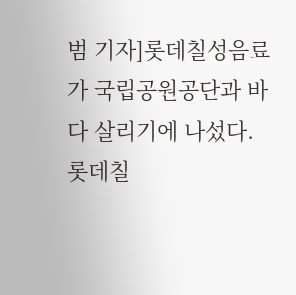범 기자]롯데칠성음료가 국립공원공단과 바다 살리기에 나섰다. 롯데칠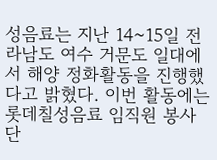성음료는 지난 14~15일 전라남도 여수 거문도 일대에서 해양 정화활동을 진행했다고 밝혔다. 이번 활동에는 롯데칠성음료 임직원 봉사단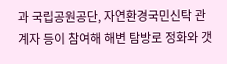과 국립공원공단, 자연환경국민신탁 관계자 등이 참여해 해변 탐방로 정화와 갯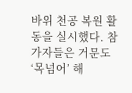바위 천공 복원 활동을 실시했다. 참가자들은 거문도 ‘목넘어’ 해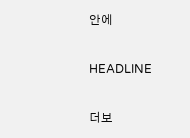안에

HEADLINE

더보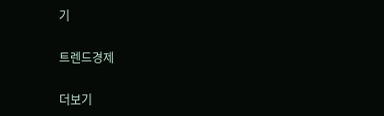기

트렌드경제

더보기